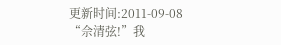更新时间:2011-09-08
“佘清弦!”我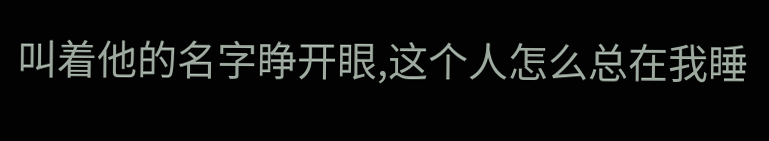叫着他的名字睁开眼,这个人怎么总在我睡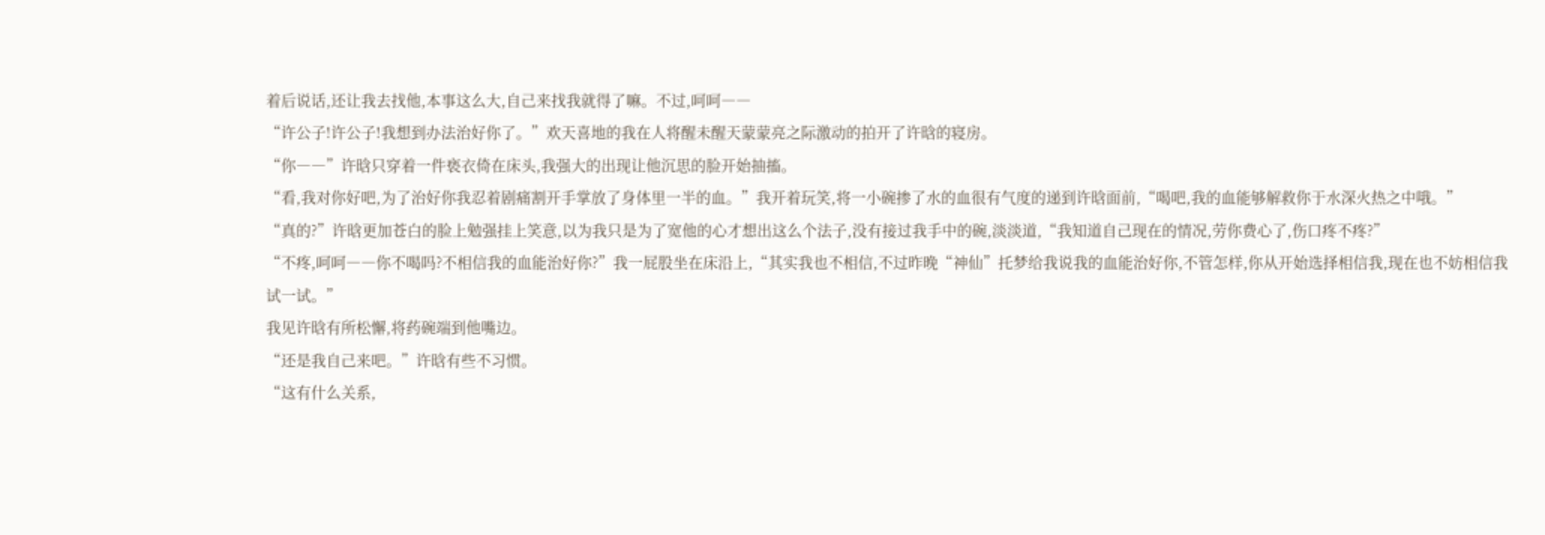着后说话,还让我去找他,本事这么大,自己来找我就得了嘛。不过,呵呵――
“许公子!许公子!我想到办法治好你了。”欢天喜地的我在人将醒未醒天蒙蒙亮之际激动的拍开了许晗的寝房。
“你――”许晗只穿着一件亵衣倚在床头,我强大的出现让他沉思的脸开始抽搐。
“看,我对你好吧,为了治好你我忍着剧痛割开手掌放了身体里一半的血。”我开着玩笑,将一小碗掺了水的血很有气度的递到许晗面前,“喝吧,我的血能够解救你于水深火热之中哦。”
“真的?”许晗更加苍白的脸上勉强挂上笑意,以为我只是为了宽他的心才想出这么个法子,没有接过我手中的碗,淡淡道,“我知道自己现在的情况,劳你费心了,伤口疼不疼?”
“不疼,呵呵――你不喝吗?不相信我的血能治好你?”我一屁股坐在床沿上,“其实我也不相信,不过昨晚“神仙”托梦给我说我的血能治好你,不管怎样,你从开始选择相信我,现在也不妨相信我试一试。”
我见许晗有所松懈,将药碗端到他嘴边。
“还是我自己来吧。”许晗有些不习惯。
“这有什么关系,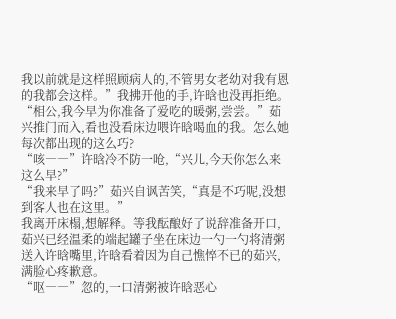我以前就是这样照顾病人的,不管男女老幼对我有恩的我都会这样。”我拂开他的手,许晗也没再拒绝。
“相公,我今早为你准备了爱吃的暖粥,尝尝。”茹兴推门而入,看也没看床边喂许晗喝血的我。怎么她每次都出现的这么巧?
“咳――”许晗冷不防一呛,“兴儿,今天你怎么来这么早?”
“我来早了吗?”茹兴自讽苦笑,“真是不巧呢,没想到客人也在这里。”
我离开床榻,想解释。等我酝酿好了说辞准备开口,茹兴已经温柔的端起罐子坐在床边一勺一勺将清粥送入许晗嘴里,许晗看着因为自己憔悴不已的茹兴,满脸心疼歉意。
“呕――”忽的,一口清粥被许晗恶心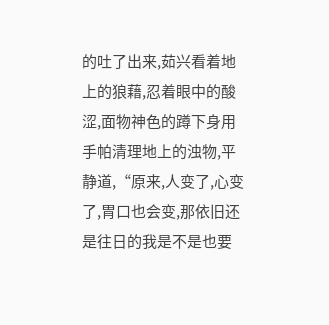的吐了出来,茹兴看着地上的狼藉,忍着眼中的酸涩,面物神色的蹲下身用手帕清理地上的浊物,平静道,“原来,人变了,心变了,胃口也会变,那依旧还是往日的我是不是也要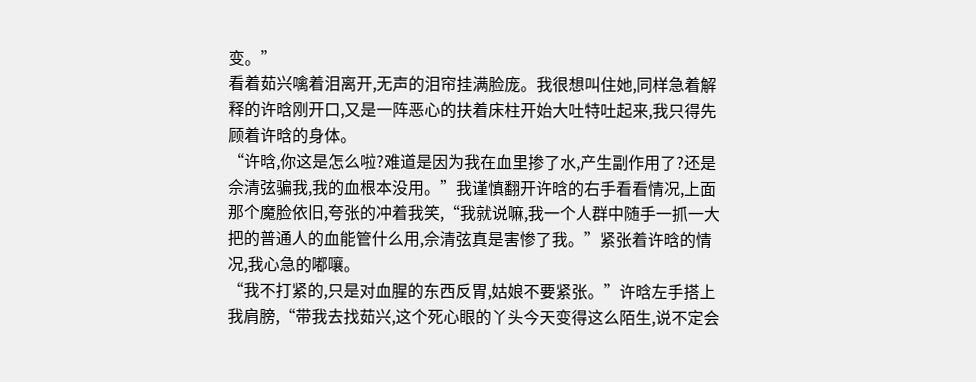变。”
看着茹兴噙着泪离开,无声的泪帘挂满脸庞。我很想叫住她,同样急着解释的许晗刚开口,又是一阵恶心的扶着床柱开始大吐特吐起来,我只得先顾着许晗的身体。
“许晗,你这是怎么啦?难道是因为我在血里掺了水,产生副作用了?还是佘清弦骗我,我的血根本没用。”我谨慎翻开许晗的右手看看情况,上面那个魔脸依旧,夸张的冲着我笑,“我就说嘛,我一个人群中随手一抓一大把的普通人的血能管什么用,佘清弦真是害惨了我。”紧张着许晗的情况,我心急的嘟嚷。
“我不打紧的,只是对血腥的东西反胃,姑娘不要紧张。”许晗左手搭上我肩膀,“带我去找茹兴,这个死心眼的丫头今天变得这么陌生,说不定会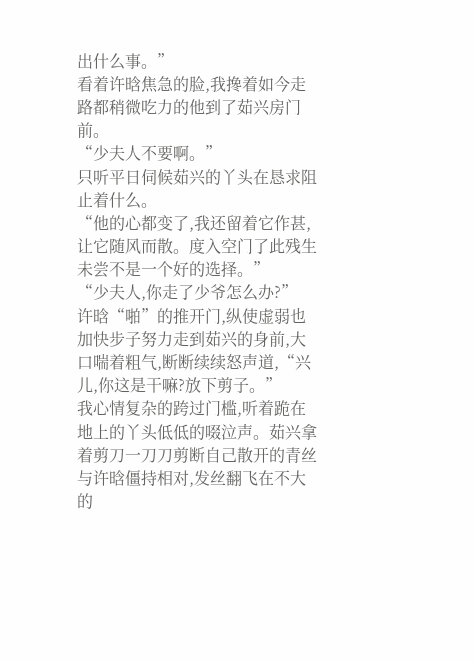出什么事。”
看着许晗焦急的脸,我搀着如今走路都稍微吃力的他到了茹兴房门前。
“少夫人不要啊。”
只听平日伺候茹兴的丫头在恳求阻止着什么。
“他的心都变了,我还留着它作甚,让它随风而散。度入空门了此残生未尝不是一个好的选择。”
“少夫人,你走了少爷怎么办?”
许晗“啪”的推开门,纵使虚弱也加快步子努力走到茹兴的身前,大口喘着粗气,断断续续怒声道,“兴儿,你这是干嘛?放下剪子。”
我心情复杂的跨过门槛,听着跪在地上的丫头低低的啜泣声。茹兴拿着剪刀一刀刀剪断自己散开的青丝与许晗僵持相对,发丝翻飞在不大的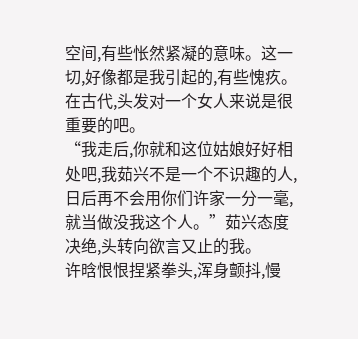空间,有些怅然紧凝的意味。这一切,好像都是我引起的,有些愧疚。在古代,头发对一个女人来说是很重要的吧。
“我走后,你就和这位姑娘好好相处吧,我茹兴不是一个不识趣的人,日后再不会用你们许家一分一毫,就当做没我这个人。”茹兴态度决绝,头转向欲言又止的我。
许晗恨恨捏紧拳头,浑身颤抖,慢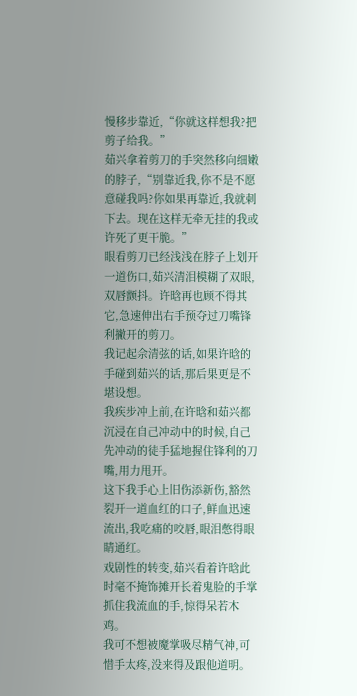慢移步靠近,“你就这样想我?把剪子给我。”
茹兴拿着剪刀的手突然移向细嫩的脖子,“别靠近我,你不是不愿意碰我吗?你如果再靠近,我就刺下去。现在这样无牵无挂的我或许死了更干脆。”
眼看剪刀已经浅浅在脖子上划开一道伤口,茹兴清泪模糊了双眼,双唇颤抖。许晗再也顾不得其它,急速伸出右手预夺过刀嘴锋利撇开的剪刀。
我记起佘清弦的话,如果许晗的手碰到茹兴的话,那后果更是不堪设想。
我疾步冲上前,在许晗和茹兴都沉浸在自己冲动中的时候,自己先冲动的徒手猛地握住锋利的刀嘴,用力甩开。
这下我手心上旧伤添新伤,豁然裂开一道血红的口子,鲜血迅速流出,我吃痛的咬唇,眼泪憋得眼睛通红。
戏剧性的转变,茹兴看着许晗此时毫不掩饰摊开长着鬼脸的手掌抓住我流血的手,惊得呆若木鸡。
我可不想被魔掌吸尽精气神,可惜手太疼,没来得及跟他道明。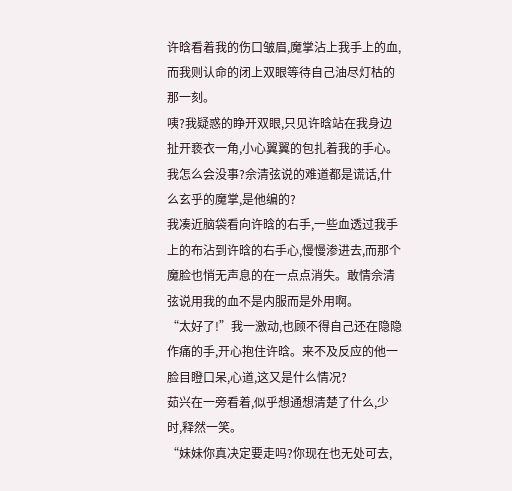许晗看着我的伤口皱眉,魔掌沾上我手上的血,而我则认命的闭上双眼等待自己油尽灯枯的那一刻。
咦?我疑惑的睁开双眼,只见许晗站在我身边扯开亵衣一角,小心翼翼的包扎着我的手心。
我怎么会没事?佘清弦说的难道都是谎话,什么玄乎的魔掌,是他编的?
我凑近脑袋看向许晗的右手,一些血透过我手上的布沾到许晗的右手心,慢慢渗进去,而那个魔脸也悄无声息的在一点点消失。敢情佘清弦说用我的血不是内服而是外用啊。
“太好了!”我一激动,也顾不得自己还在隐隐作痛的手,开心抱住许晗。来不及反应的他一脸目瞪口呆,心道,这又是什么情况?
茹兴在一旁看着,似乎想通想清楚了什么,少时,释然一笑。
“妹妹你真决定要走吗?你现在也无处可去,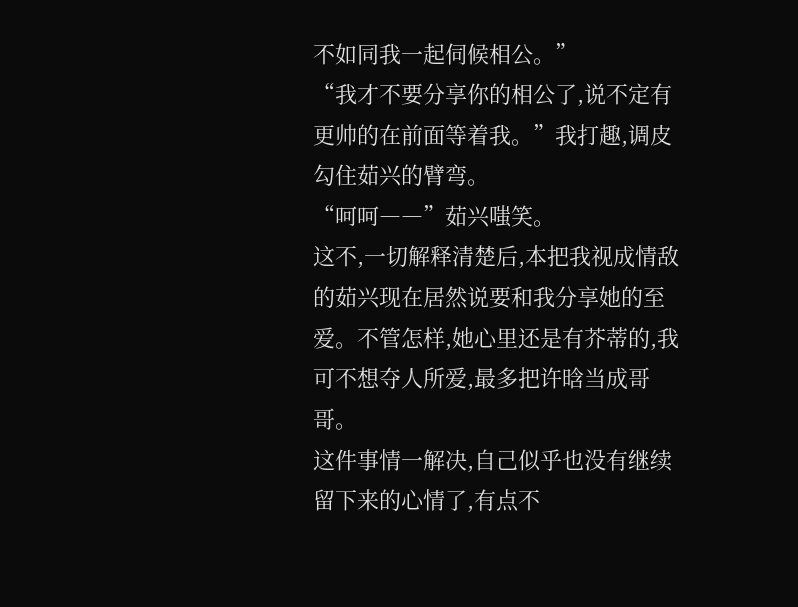不如同我一起伺候相公。”
“我才不要分享你的相公了,说不定有更帅的在前面等着我。”我打趣,调皮勾住茹兴的臂弯。
“呵呵――”茹兴嗤笑。
这不,一切解释清楚后,本把我视成情敌的茹兴现在居然说要和我分享她的至爱。不管怎样,她心里还是有芥蒂的,我可不想夺人所爱,最多把许晗当成哥哥。
这件事情一解决,自己似乎也没有继续留下来的心情了,有点不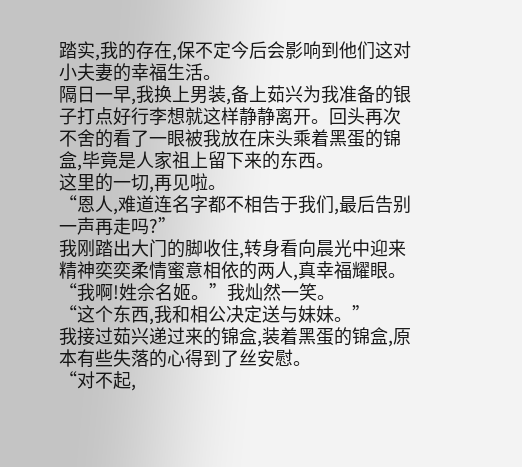踏实,我的存在,保不定今后会影响到他们这对小夫妻的幸福生活。
隔日一早,我换上男装,备上茹兴为我准备的银子打点好行李想就这样静静离开。回头再次不舍的看了一眼被我放在床头乘着黑蛋的锦盒,毕竟是人家祖上留下来的东西。
这里的一切,再见啦。
“恩人,难道连名字都不相告于我们,最后告别一声再走吗?”
我刚踏出大门的脚收住,转身看向晨光中迎来精神奕奕柔情蜜意相依的两人,真幸福耀眼。
“我啊!姓佘名姬。”我灿然一笑。
“这个东西,我和相公决定送与妹妹。”
我接过茹兴递过来的锦盒,装着黑蛋的锦盒,原本有些失落的心得到了丝安慰。
“对不起,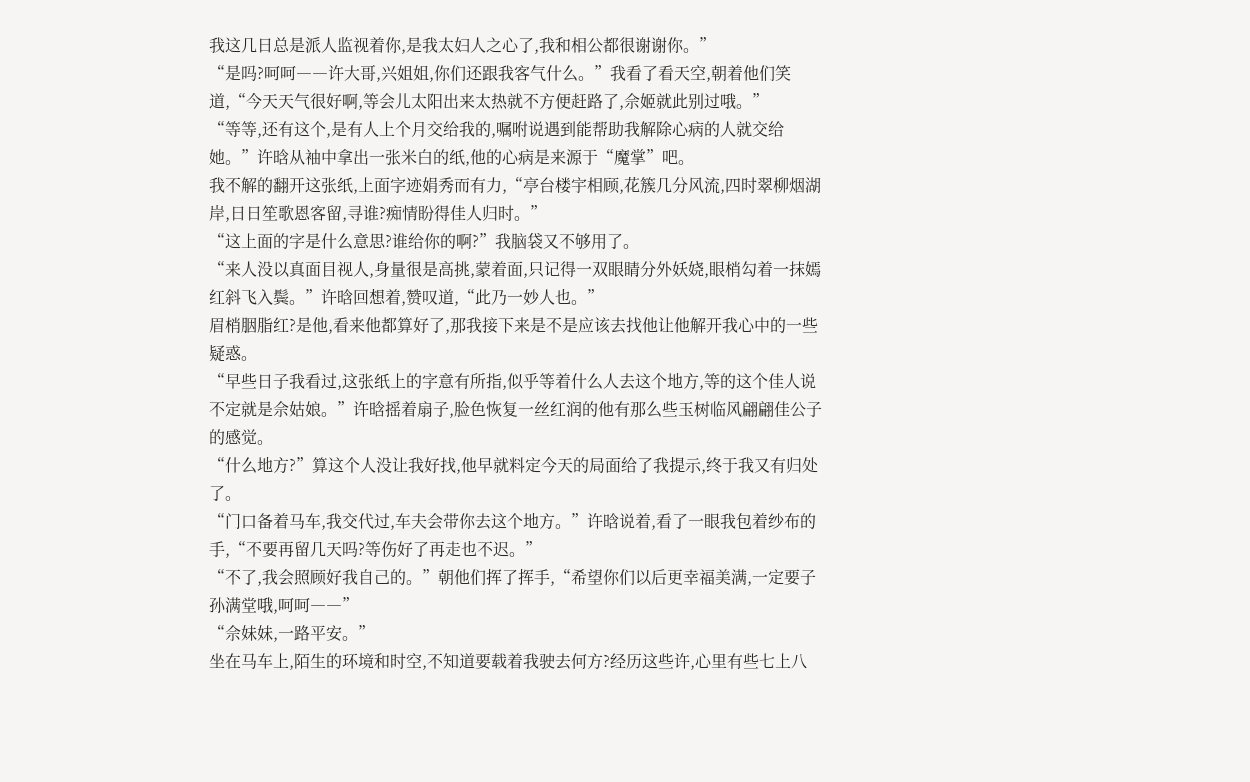我这几日总是派人监视着你,是我太妇人之心了,我和相公都很谢谢你。”
“是吗?呵呵――许大哥,兴姐姐,你们还跟我客气什么。”我看了看天空,朝着他们笑道,“今天天气很好啊,等会儿太阳出来太热就不方便赶路了,佘姬就此别过哦。”
“等等,还有这个,是有人上个月交给我的,嘱咐说遇到能帮助我解除心病的人就交给她。”许晗从袖中拿出一张米白的纸,他的心病是来源于“魔掌”吧。
我不解的翻开这张纸,上面字迹娟秀而有力,“亭台楼宇相顾,花簇几分风流,四时翠柳烟湖岸,日日笙歌恩客留,寻谁?痴情盼得佳人归时。”
“这上面的字是什么意思?谁给你的啊?”我脑袋又不够用了。
“来人没以真面目视人,身量很是高挑,蒙着面,只记得一双眼睛分外妖娆,眼梢勾着一抹嫣红斜飞入鬓。”许晗回想着,赞叹道,“此乃一妙人也。”
眉梢胭脂红?是他,看来他都算好了,那我接下来是不是应该去找他让他解开我心中的一些疑惑。
“早些日子我看过,这张纸上的字意有所指,似乎等着什么人去这个地方,等的这个佳人说不定就是佘姑娘。”许晗摇着扇子,脸色恢复一丝红润的他有那么些玉树临风翩翩佳公子的感觉。
“什么地方?”算这个人没让我好找,他早就料定今天的局面给了我提示,终于我又有归处了。
“门口备着马车,我交代过,车夫会带你去这个地方。”许晗说着,看了一眼我包着纱布的手,“不要再留几天吗?等伤好了再走也不迟。”
“不了,我会照顾好我自己的。”朝他们挥了挥手,“希望你们以后更幸福美满,一定要子孙满堂哦,呵呵――”
“佘妹妹,一路平安。”
坐在马车上,陌生的环境和时空,不知道要载着我驶去何方?经历这些许,心里有些七上八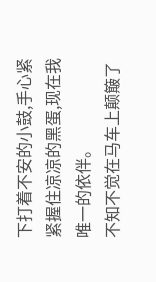下打着不安的小鼓,手心紧紧握住凉凉的黑蛋,现在我唯一的依伴。
不知不觉在马车上颠簸了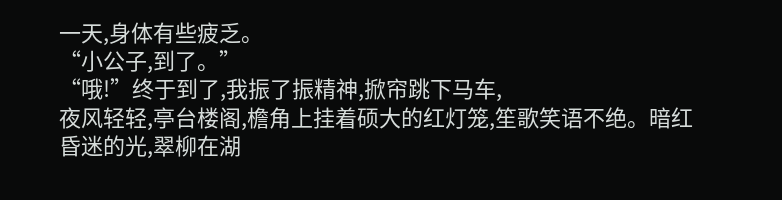一天,身体有些疲乏。
“小公子,到了。”
“哦!”终于到了,我振了振精神,掀帘跳下马车,
夜风轻轻,亭台楼阁,檐角上挂着硕大的红灯笼,笙歌笑语不绝。暗红昏迷的光,翠柳在湖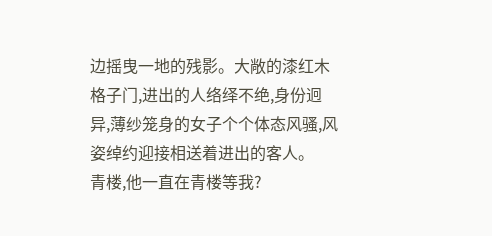边摇曳一地的残影。大敞的漆红木格子门,进出的人络绎不绝,身份迥异,薄纱笼身的女子个个体态风骚,风姿绰约迎接相送着进出的客人。
青楼,他一直在青楼等我?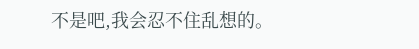不是吧,我会忍不住乱想的。